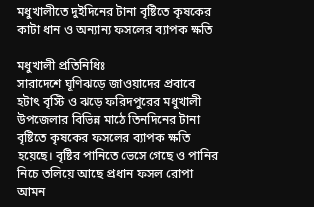মধুখালীতে দুইদিনের টানা বৃষ্টিতে কৃষকের কাটা ধান ও অন্যান্য ফসলের ব্যাপক ক্ষতি

মধুখালী প্রতিনিধিঃ
সারাদেশে ঘূণিঝড়ে জাওয়াদের প্রবাবে হটাৎ বৃস্টি ও ঝড়ে ফরিদপুরের মধুখালী উপজেলার বিভিন্ন মাঠে তিনদিনের টানা বৃষ্টিতে কৃষকের ফসলের ব্যাপক ক্ষতি হয়েছে। বৃষ্টির পানিতে ভেসে গেছে ও পানির নিচে তলিয়ে আছে প্রধান ফসল রোপা আমন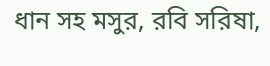ধান সহ মসুর, রবি সরিষা,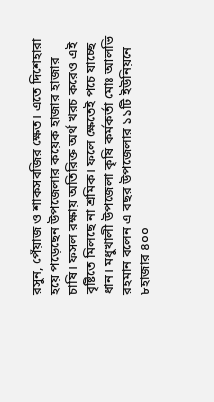রসুন, পেঁয়াজ ও শাকসবজির ক্ষেত। এতে দিশেহারা হয়ে পড়েছেন উপজেলার কয়েক হাজার হাজার চাষি। ফসল রক্ষায় অতিরিক্ত অর্থ খরচ করেও এই বৃষ্টিতে মিলছে না শ্রমিক। ফলে ক্ষেতেই পচে যাচ্ছে ধান। মধুখালী উপজেলা কৃষি কর্মকর্তা মোঃ আলভি রহমান বলেন এ বছর উপজেলার ১১টি ইউনিয়নে ৮হাজার ৪০০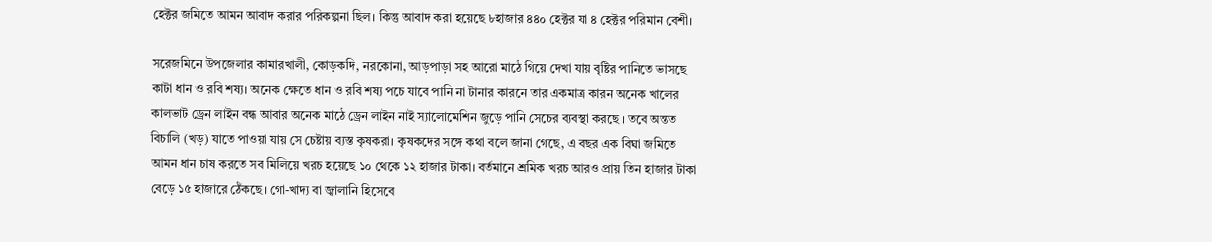হেক্টর জমিতে আমন আবাদ করার পরিকল্পনা ছিল। কিন্তু আবাদ করা হয়েছে ৮হাজার ৪৪০ হেক্টর যা ৪ হেক্টর পরিমান বেশী।

সরেজমিনে উপজেলার কামারখালী, কোড়কদি, নরকোনা, আড়পাড়া সহ আরো মাঠে গিয়ে দেখা যায় বৃষ্টির পানিতে ভাসছে কাটা ধান ও রবি শষ্য। অনেক ক্ষেতে ধান ও রবি শষ্য পচে যাবে পানি না টানার কারনে তার একমাত্র কারন অনেক খালের কালভাট ড্রেন লাইন বন্ধ আবার অনেক মাঠে ড্রেন লাইন নাই স্যালোমেশিন জুড়ে পানি সেচের ব্যবস্থা করছে । তবে অন্তত বিচালি (খড়) যাতে পাওয়া যায় সে চেষ্টায় ব্যস্ত কৃষকরা। কৃষকদের সঙ্গে কথা বলে জানা গেছে, এ বছর এক বিঘা জমিতে আমন ধান চাষ করতে সব মিলিয়ে খরচ হয়েছে ১০ থেকে ১২ হাজার টাকা। বর্তমানে শ্রমিক খরচ আরও প্রায় তিন হাজার টাকা বেড়ে ১৫ হাজারে ঠেঁকছে। গো-খাদ্য বা জ্বালানি হিসেবে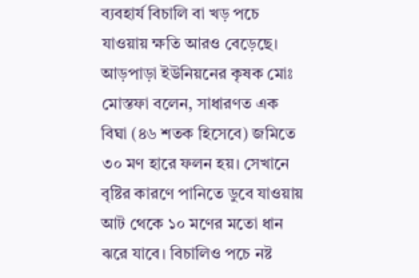ব্যবহার্য বিচালি বা খড় পচে যাওয়ায় ক্ষতি আরও বেড়েছে। আড়পাড়া ইউনিয়নের কৃষক মোঃ মোস্তফা বলেন, সাধারণত এক বিঘা (৪৬ শতক হিসেবে) জমিতে ৩০ মণ হারে ফলন হয়। সেখানে বৃষ্টির কারণে পানিতে ডুবে যাওয়ায় আট থেকে ১০ মণের মতো ধান ঝরে যাবে। বিচালিও পচে নষ্ট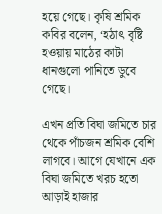হয়ে গেছে। কৃষি শ্রমিক কবির বলেন, ‘হঠাৎ বৃষ্টি হওয়ায় মাঠের কাটা ধানগুলো পানিতে ডুবে গেছে।

এখন প্রতি বিঘা জমিতে চার থেকে পাঁচজন শ্রমিক বেশি লাগবে। আগে যেখানে এক বিঘা জমিতে খরচ হতো আড়াই হাজার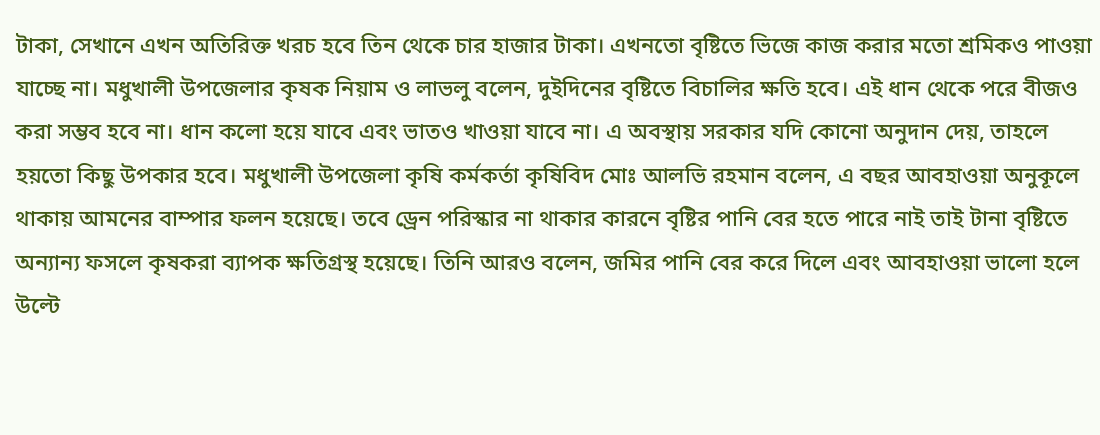টাকা, সেখানে এখন অতিরিক্ত খরচ হবে তিন থেকে চার হাজার টাকা। এখনতো বৃষ্টিতে ভিজে কাজ করার মতো শ্রমিকও পাওয়া যাচ্ছে না। মধুখালী উপজেলার কৃষক নিয়াম ও লাভলু বলেন, দুইদিনের বৃষ্টিতে বিচালির ক্ষতি হবে। এই ধান থেকে পরে বীজও করা সম্ভব হবে না। ধান কলো হয়ে যাবে এবং ভাতও খাওয়া যাবে না। এ অবস্থায় সরকার যদি কোনো অনুদান দেয়, তাহলে হয়তো কিছু উপকার হবে। মধুখালী উপজেলা কৃষি কর্মকর্তা কৃষিবিদ মোঃ আলভি রহমান বলেন, এ বছর আবহাওয়া অনুকূলে থাকায় আমনের বাম্পার ফলন হয়েছে। তবে ড্রেন পরিস্কার না থাকার কারনে বৃষ্টির পানি বের হতে পারে নাই তাই টানা বৃষ্টিতে অন্যান্য ফসলে কৃষকরা ব্যাপক ক্ষতিগ্রস্থ হয়েছে। তিনি আরও বলেন, জমির পানি বের করে দিলে এবং আবহাওয়া ভালো হলে উল্টে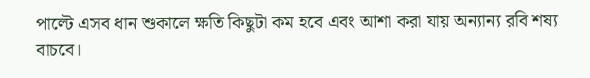পাল্টে এসব ধান শুকালে ক্ষতি কিছুটা কম হবে এবং আশা করা যায় অন্যান্য রবি শষ্য বাচবে।